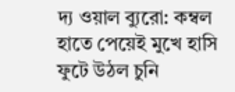দ্য ওয়াল ব্যুরো: কম্বল হাতে পেয়েই মুখে হাসি ফুটে উঠল চুনি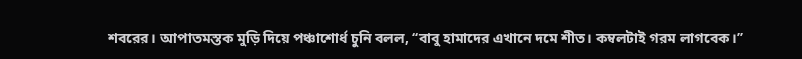শবরের। আপাতমস্তক মুড়ি দিয়ে পঞ্চাশোর্ধ চুনি বলল, ‘‘বাবু হামাদের এখানে দমে শীত। কম্বলটাই গরম লাগবেক।’’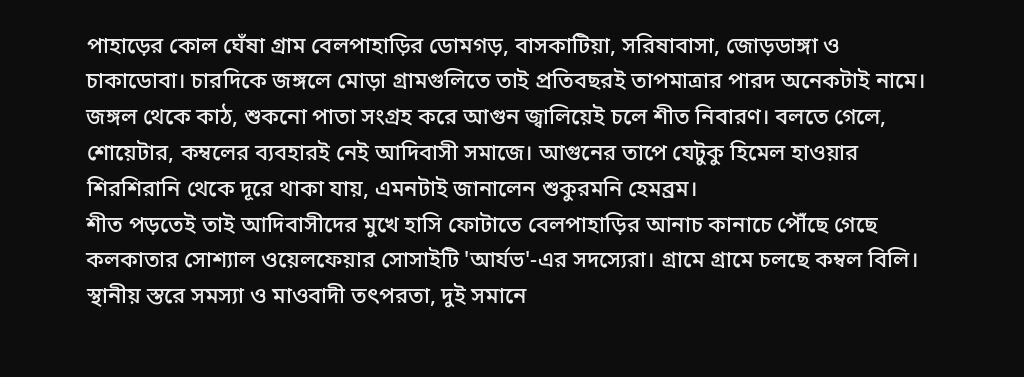পাহাড়ের কোল ঘেঁষা গ্রাম বেলপাহাড়ির ডোমগড়, বাসকাটিয়া, সরিষাবাসা, জোড়ডাঙ্গা ও চাকাডোবা। চারদিকে জঙ্গলে মোড়া গ্রামগুলিতে তাই প্রতিবছরই তাপমাত্রার পারদ অনেকটাই নামে। জঙ্গল থেকে কাঠ, শুকনো পাতা সংগ্রহ করে আগুন জ্বালিয়েই চলে শীত নিবারণ। বলতে গেলে, শোয়েটার, কম্বলের ব্যবহারই নেই আদিবাসী সমাজে। আগুনের তাপে যেটুকু হিমেল হাওয়ার শিরশিরানি থেকে দূরে থাকা যায়, এমনটাই জানালেন শুকুরমনি হেমব্রম।
শীত পড়তেই তাই আদিবাসীদের মুখে হাসি ফোটাতে বেলপাহাড়ির আনাচ কানাচে পৌঁছে গেছে কলকাতার সোশ্যাল ওয়েলফেয়ার সোসাইটি 'আর্যভ'-এর সদস্যেরা। গ্রামে গ্রামে চলছে কম্বল বিলি। স্থানীয় স্তরে সমস্যা ও মাওবাদী তৎপরতা, দুই সমানে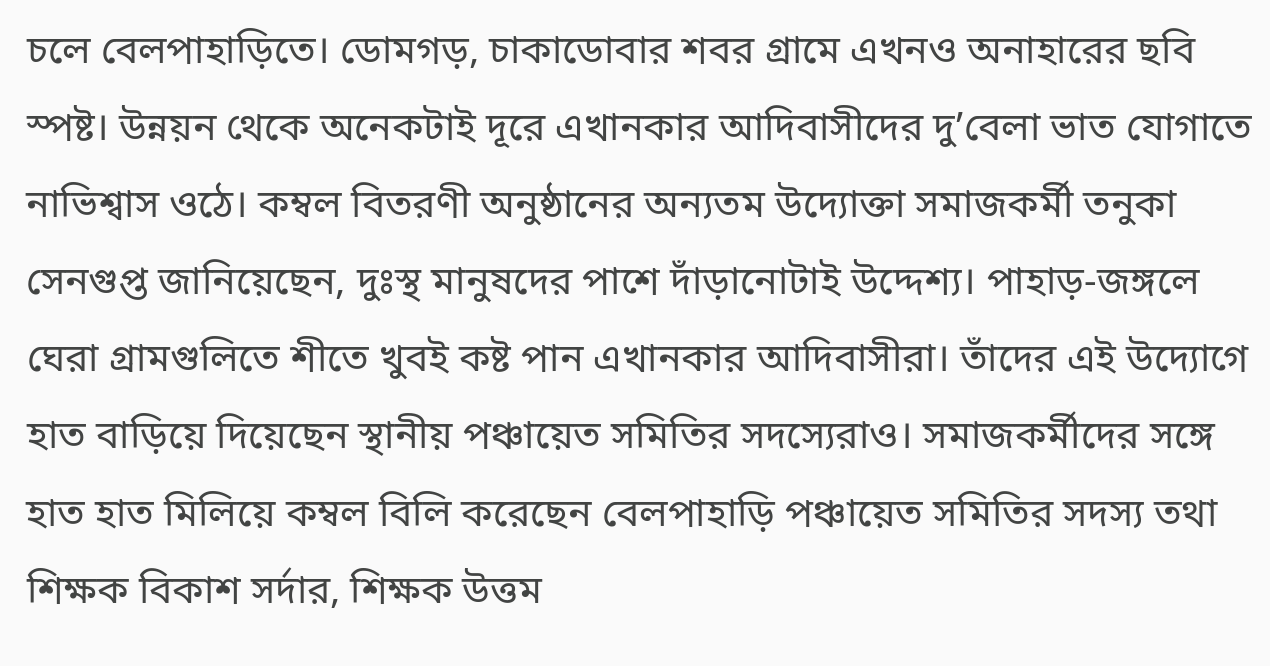চলে বেলপাহাড়িতে। ডোমগড়, চাকাডোবার শবর গ্রামে এখনও অনাহারের ছবি স্পষ্ট। উন্নয়ন থেকে অনেকটাই দূরে এখানকার আদিবাসীদের দু’বেলা ভাত যোগাতে নাভিশ্বাস ওঠে। কম্বল বিতরণী অনুষ্ঠানের অন্যতম উদ্যোক্তা সমাজকর্মী তনুকা সেনগুপ্ত জানিয়েছেন, দুঃস্থ মানুষদের পাশে দাঁড়ানোটাই উদ্দেশ্য। পাহাড়-জঙ্গলে ঘেরা গ্রামগুলিতে শীতে খুবই কষ্ট পান এখানকার আদিবাসীরা। তাঁদের এই উদ্যোগে হাত বাড়িয়ে দিয়েছেন স্থানীয় পঞ্চায়েত সমিতির সদস্যেরাও। সমাজকর্মীদের সঙ্গে হাত হাত মিলিয়ে কম্বল বিলি করেছেন বেলপাহাড়ি পঞ্চায়েত সমিতির সদস্য তথা শিক্ষক বিকাশ সর্দার, শিক্ষক উত্তম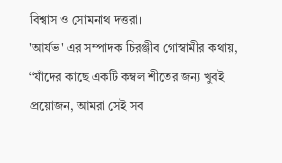বিশ্বাস ও সোমনাথ দত্তরা।
'আর্যভ' এর সম্পাদক চিরঞ্জীব গোস্বামীর কথায়, ‘‘যাঁদের কাছে একটি কম্বল শীতের জন্য খুবই প্রয়োজন, আমরা সেই সব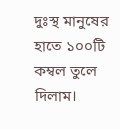দুঃস্থ মানুষের হাতে ১০০টি কম্বল তুলে দিলাম।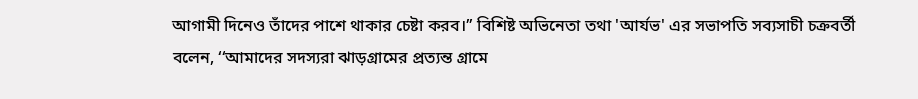আগামী দিনেও তাঁদের পাশে থাকার চেষ্টা করব।’’ বিশিষ্ট অভিনেতা তথা 'আর্যভ' এর সভাপতি সব্যসাচী চক্রবর্তী বলেন, ‘‘আমাদের সদস্যরা ঝাড়গ্রামের প্রত্যন্ত গ্রামে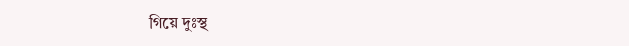গিয়ে দুঃস্থ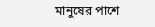মানুষের পাশে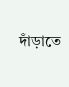দাঁড়াতে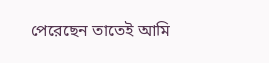পেরেছেন তাতেই আমি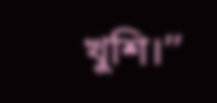খুশি।’’